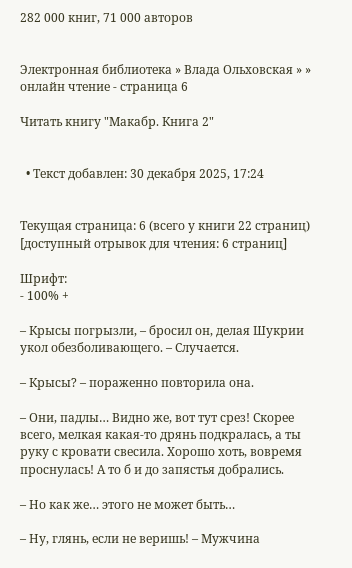282 000 книг, 71 000 авторов


Электронная библиотека » Влада Ольховская » » онлайн чтение - страница 6

Читать книгу "Макабр. Книга 2"


  • Текст добавлен: 30 декабря 2025, 17:24


Текущая страница: 6 (всего у книги 22 страниц) [доступный отрывок для чтения: 6 страниц]

Шрифт:
- 100% +

– Крысы погрызли, – бросил он, делая Шукрии укол обезболивающего. – Случается.

– Крысы? – пораженно повторила она.

– Они, падлы… Видно же, вот тут срез! Скорее всего, мелкая какая-то дрянь подкралась, а ты руку с кровати свесила. Хорошо хоть, вовремя проснулась! А то б и до запястья добрались.

– Но как же… этого не может быть…

– Ну, глянь, если не веришь! – Мужчина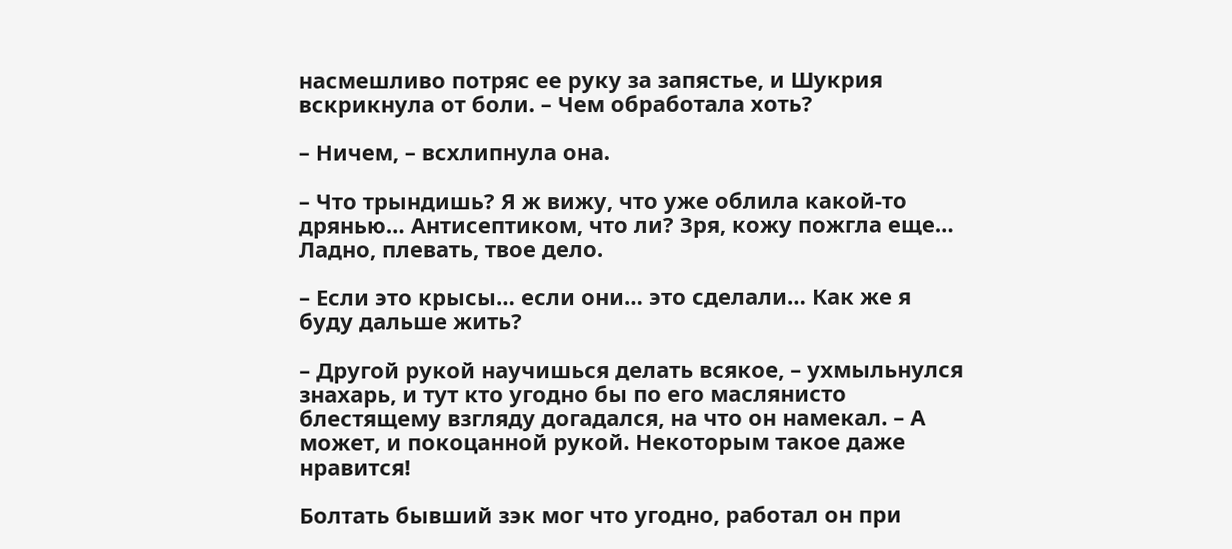насмешливо потряс ее руку за запястье, и Шукрия вскрикнула от боли. – Чем обработала хоть?

– Ничем, – всхлипнула она.

– Что трындишь? Я ж вижу, что уже облила какой-то дрянью… Антисептиком, что ли? Зря, кожу пожгла еще… Ладно, плевать, твое дело.

– Если это крысы… если они… это сделали… Как же я буду дальше жить?

– Другой рукой научишься делать всякое, – ухмыльнулся знахарь, и тут кто угодно бы по его маслянисто блестящему взгляду догадался, на что он намекал. – А может, и покоцанной рукой. Некоторым такое даже нравится!

Болтать бывший зэк мог что угодно, работал он при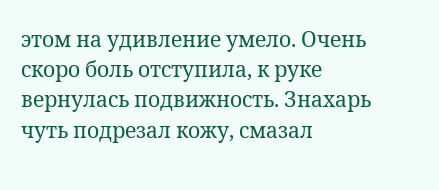этом на удивление умело. Очень скоро боль отступила, к руке вернулась подвижность. Знахарь чуть подрезал кожу, смазал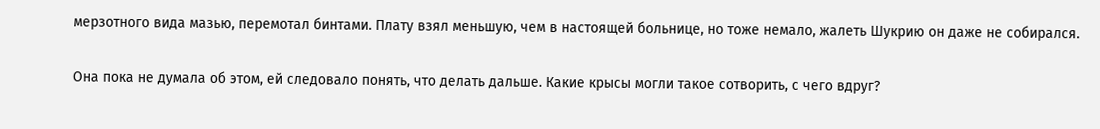мерзотного вида мазью, перемотал бинтами. Плату взял меньшую, чем в настоящей больнице, но тоже немало, жалеть Шукрию он даже не собирался.

Она пока не думала об этом, ей следовало понять, что делать дальше. Какие крысы могли такое сотворить, с чего вдруг?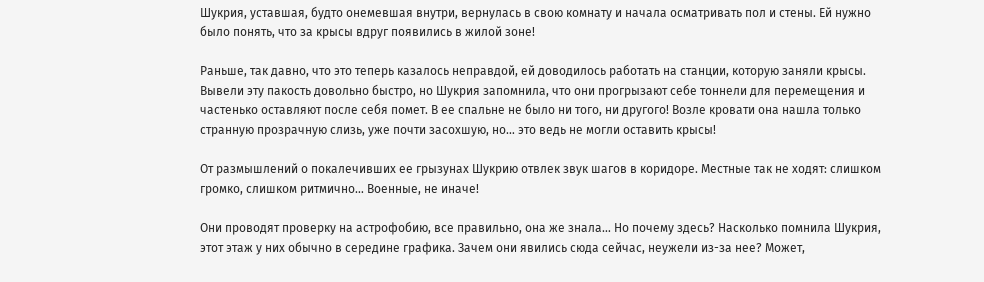Шукрия, уставшая, будто онемевшая внутри, вернулась в свою комнату и начала осматривать пол и стены. Ей нужно было понять, что за крысы вдруг появились в жилой зоне!

Раньше, так давно, что это теперь казалось неправдой, ей доводилось работать на станции, которую заняли крысы. Вывели эту пакость довольно быстро, но Шукрия запомнила, что они прогрызают себе тоннели для перемещения и частенько оставляют после себя помет. В ее спальне не было ни того, ни другого! Возле кровати она нашла только странную прозрачную слизь, уже почти засохшую, но… это ведь не могли оставить крысы!

От размышлений о покалечивших ее грызунах Шукрию отвлек звук шагов в коридоре. Местные так не ходят: слишком громко, слишком ритмично… Военные, не иначе!

Они проводят проверку на астрофобию, все правильно, она же знала… Но почему здесь? Насколько помнила Шукрия, этот этаж у них обычно в середине графика. Зачем они явились сюда сейчас, неужели из-за нее? Может,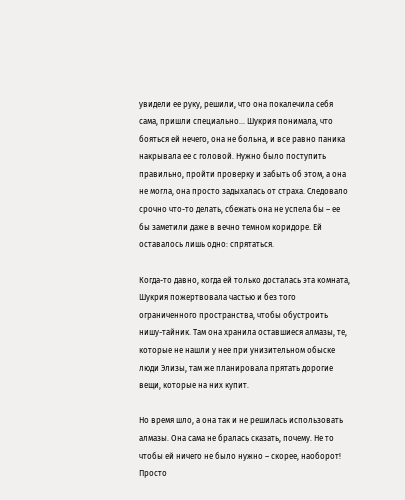увидели ее руку, решили, что она покалечила себя сама, пришли специально… Шукрия понимала, что бояться ей нечего, она не больна, и все равно паника накрывала ее с головой. Нужно было поступить правильно, пройти проверку и забыть об этом, а она не могла, она просто задыхалась от страха. Следовало срочно что-то делать, сбежать она не успела бы – ее бы заметили даже в вечно темном коридоре. Ей оставалось лишь одно: спрятаться.

Когда-то давно, когда ей только досталась эта комната, Шукрия пожертвовала частью и без того ограниченного пространства, чтобы обустроить нишу-тайник. Там она хранила оставшиеся алмазы, те, которые не нашли у нее при унизительном обыске люди Элизы, там же планировала прятать дорогие вещи, которые на них купит.

Но время шло, а она так и не решилась использовать алмазы. Она сама не бралась сказать, почему. Не то чтобы ей ничего не было нужно – скорее, наоборот! Просто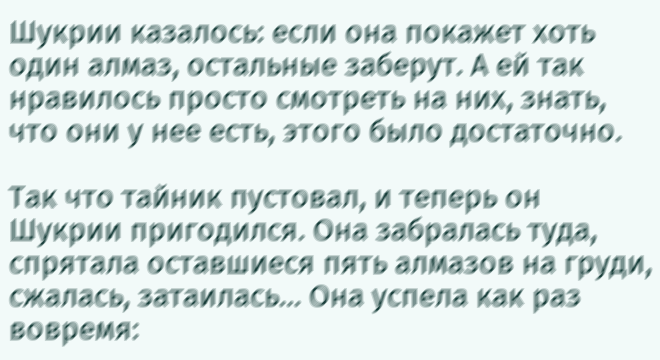Шукрии казалось: если она покажет хоть один алмаз, остальные заберут. А ей так нравилось просто смотреть на них, знать, что они у нее есть, этого было достаточно.

Так что тайник пустовал, и теперь он Шукрии пригодился. Она забралась туда, спрятала оставшиеся пять алмазов на груди, сжалась, затаилась… Она успела как раз вовремя: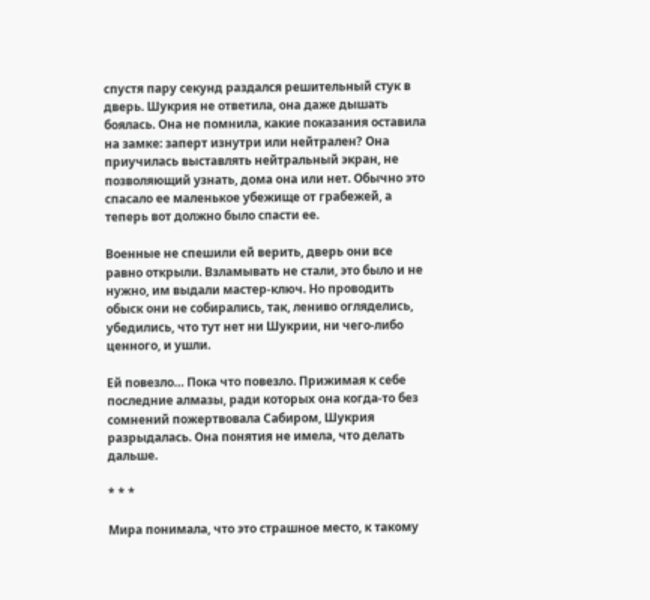спустя пару секунд раздался решительный стук в дверь. Шукрия не ответила, она даже дышать боялась. Она не помнила, какие показания оставила на замке: заперт изнутри или нейтрален? Она приучилась выставлять нейтральный экран, не позволяющий узнать, дома она или нет. Обычно это спасало ее маленькое убежище от грабежей, а теперь вот должно было спасти ее.

Военные не спешили ей верить, дверь они все равно открыли. Взламывать не стали, это было и не нужно, им выдали мастер-ключ. Но проводить обыск они не собирались, так, лениво огляделись, убедились, что тут нет ни Шукрии, ни чего-либо ценного, и ушли.

Ей повезло… Пока что повезло. Прижимая к себе последние алмазы, ради которых она когда-то без сомнений пожертвовала Сабиром, Шукрия разрыдалась. Она понятия не имела, что делать дальше.

* * *

Мира понимала, что это страшное место, к такому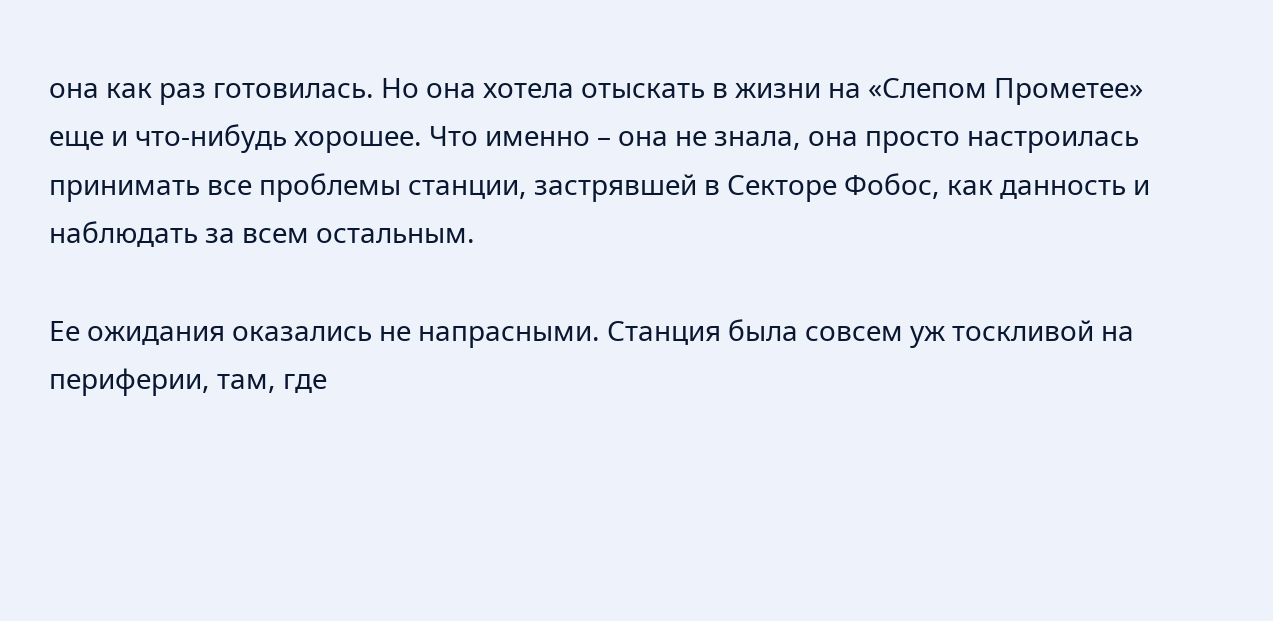она как раз готовилась. Но она хотела отыскать в жизни на «Слепом Прометее» еще и что-нибудь хорошее. Что именно – она не знала, она просто настроилась принимать все проблемы станции, застрявшей в Секторе Фобос, как данность и наблюдать за всем остальным.

Ее ожидания оказались не напрасными. Станция была совсем уж тоскливой на периферии, там, где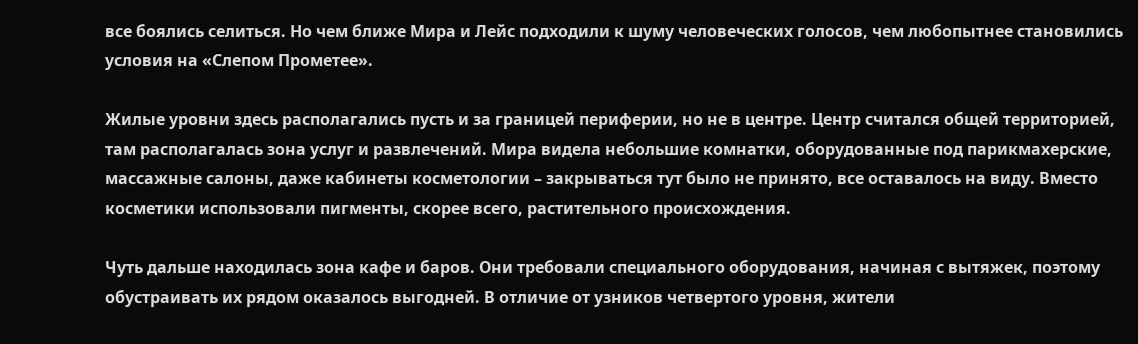все боялись селиться. Но чем ближе Мира и Лейс подходили к шуму человеческих голосов, чем любопытнее становились условия на «Слепом Прометее».

Жилые уровни здесь располагались пусть и за границей периферии, но не в центре. Центр считался общей территорией, там располагалась зона услуг и развлечений. Мира видела небольшие комнатки, оборудованные под парикмахерские, массажные салоны, даже кабинеты косметологии – закрываться тут было не принято, все оставалось на виду. Вместо косметики использовали пигменты, скорее всего, растительного происхождения.

Чуть дальше находилась зона кафе и баров. Они требовали специального оборудования, начиная с вытяжек, поэтому обустраивать их рядом оказалось выгодней. В отличие от узников четвертого уровня, жители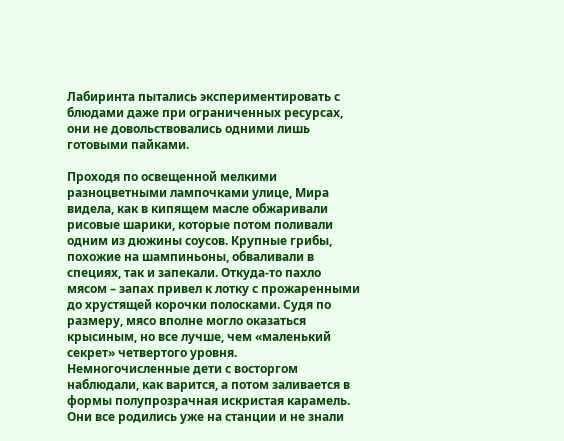Лабиринта пытались экспериментировать с блюдами даже при ограниченных ресурсах, они не довольствовались одними лишь готовыми пайками.

Проходя по освещенной мелкими разноцветными лампочками улице, Мира видела, как в кипящем масле обжаривали рисовые шарики, которые потом поливали одним из дюжины соусов. Крупные грибы, похожие на шампиньоны, обваливали в специях, так и запекали. Откуда-то пахло мясом – запах привел к лотку с прожаренными до хрустящей корочки полосками. Судя по размеру, мясо вполне могло оказаться крысиным, но все лучше, чем «маленький секрет» четвертого уровня. Немногочисленные дети с восторгом наблюдали, как варится, а потом заливается в формы полупрозрачная искристая карамель. Они все родились уже на станции и не знали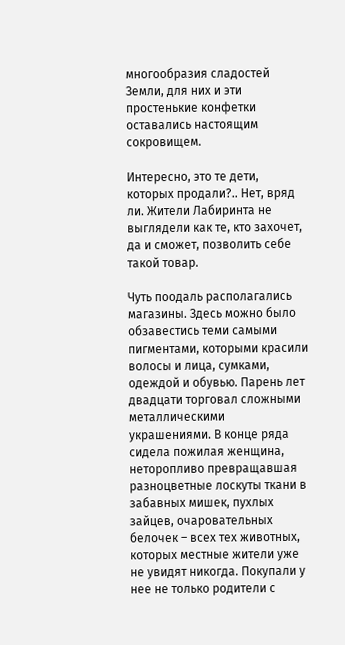многообразия сладостей Земли, для них и эти простенькие конфетки оставались настоящим сокровищем.

Интересно, это те дети, которых продали?.. Нет, вряд ли. Жители Лабиринта не выглядели как те, кто захочет, да и сможет, позволить себе такой товар.

Чуть поодаль располагались магазины. Здесь можно было обзавестись теми самыми пигментами, которыми красили волосы и лица, сумками, одеждой и обувью. Парень лет двадцати торговал сложными металлическими украшениями. В конце ряда сидела пожилая женщина, неторопливо превращавшая разноцветные лоскуты ткани в забавных мишек, пухлых зайцев, очаровательных белочек – всех тех животных, которых местные жители уже не увидят никогда. Покупали у нее не только родители с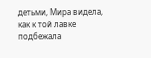детьми, Мира видела, как к той лавке подбежала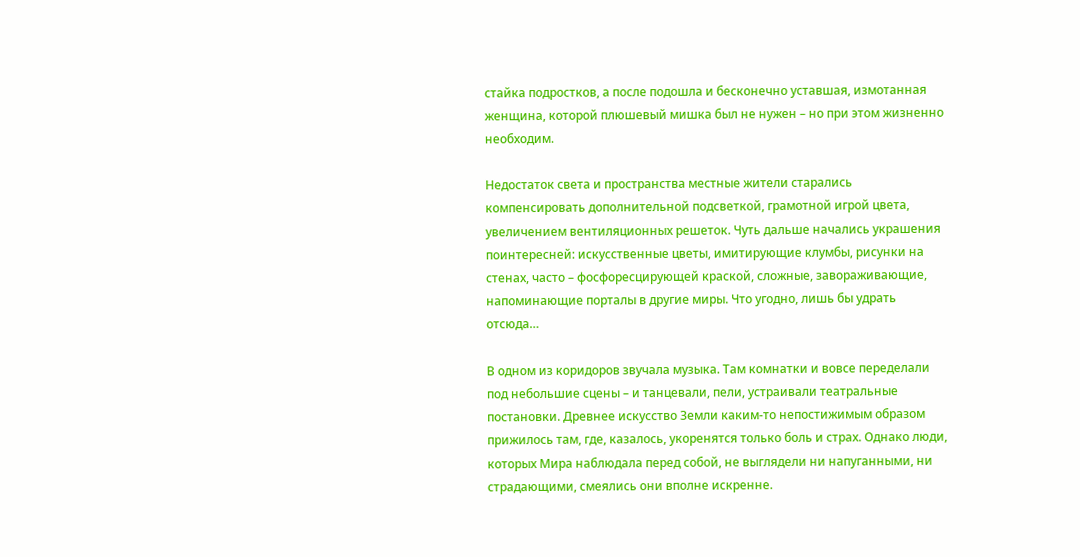стайка подростков, а после подошла и бесконечно уставшая, измотанная женщина, которой плюшевый мишка был не нужен – но при этом жизненно необходим.

Недостаток света и пространства местные жители старались компенсировать дополнительной подсветкой, грамотной игрой цвета, увеличением вентиляционных решеток. Чуть дальше начались украшения поинтересней: искусственные цветы, имитирующие клумбы, рисунки на стенах, часто – фосфоресцирующей краской, сложные, завораживающие, напоминающие порталы в другие миры. Что угодно, лишь бы удрать отсюда…

В одном из коридоров звучала музыка. Там комнатки и вовсе переделали под небольшие сцены – и танцевали, пели, устраивали театральные постановки. Древнее искусство Земли каким-то непостижимым образом прижилось там, где, казалось, укоренятся только боль и страх. Однако люди, которых Мира наблюдала перед собой, не выглядели ни напуганными, ни страдающими, смеялись они вполне искренне.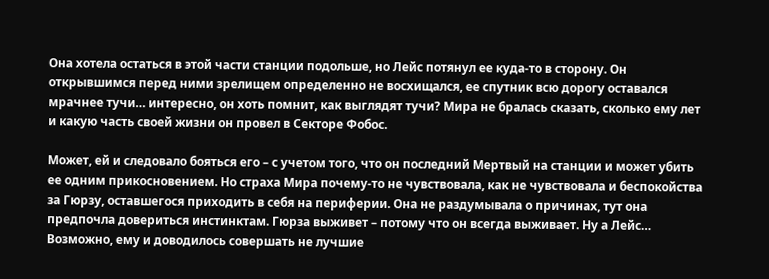Она хотела остаться в этой части станции подольше, но Лейс потянул ее куда-то в сторону. Он открывшимся перед ними зрелищем определенно не восхищался, ее спутник всю дорогу оставался мрачнее тучи… интересно, он хоть помнит, как выглядят тучи? Мира не бралась сказать, сколько ему лет и какую часть своей жизни он провел в Секторе Фобос.

Может, ей и следовало бояться его – с учетом того, что он последний Мертвый на станции и может убить ее одним прикосновением. Но страха Мира почему-то не чувствовала, как не чувствовала и беспокойства за Гюрзу, оставшегося приходить в себя на периферии. Она не раздумывала о причинах, тут она предпочла довериться инстинктам. Гюрза выживет – потому что он всегда выживает. Ну а Лейс… Возможно, ему и доводилось совершать не лучшие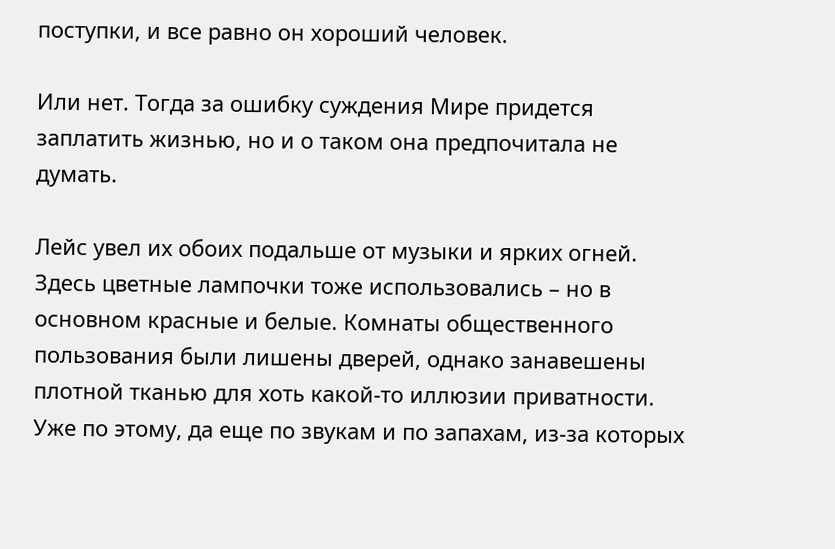поступки, и все равно он хороший человек.

Или нет. Тогда за ошибку суждения Мире придется заплатить жизнью, но и о таком она предпочитала не думать.

Лейс увел их обоих подальше от музыки и ярких огней. Здесь цветные лампочки тоже использовались – но в основном красные и белые. Комнаты общественного пользования были лишены дверей, однако занавешены плотной тканью для хоть какой-то иллюзии приватности. Уже по этому, да еще по звукам и по запахам, из-за которых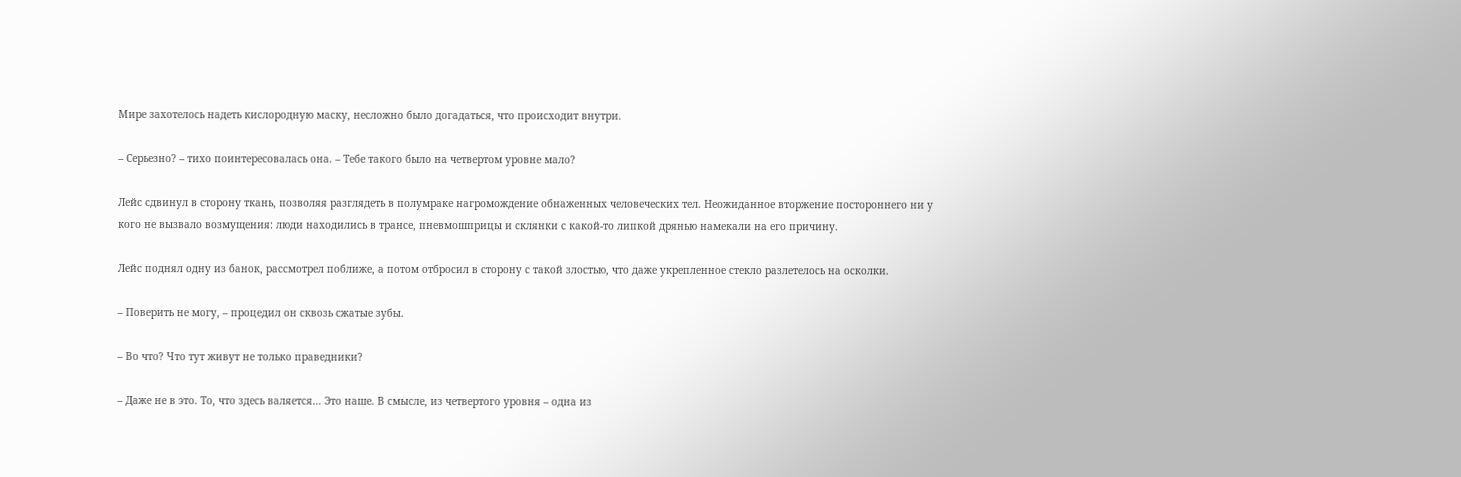Мире захотелось надеть кислородную маску, несложно было догадаться, что происходит внутри.

– Серьезно? – тихо поинтересовалась она. – Тебе такого было на четвертом уровне мало?

Лейс сдвинул в сторону ткань, позволяя разглядеть в полумраке нагромождение обнаженных человеческих тел. Неожиданное вторжение постороннего ни у кого не вызвало возмущения: люди находились в трансе, пневмошприцы и склянки с какой-то липкой дрянью намекали на его причину.

Лейс поднял одну из банок, рассмотрел поближе, а потом отбросил в сторону с такой злостью, что даже укрепленное стекло разлетелось на осколки.

– Поверить не могу, – процедил он сквозь сжатые зубы.

– Во что? Что тут живут не только праведники?

– Даже не в это. То, что здесь валяется… Это наше. В смысле, из четвертого уровня – одна из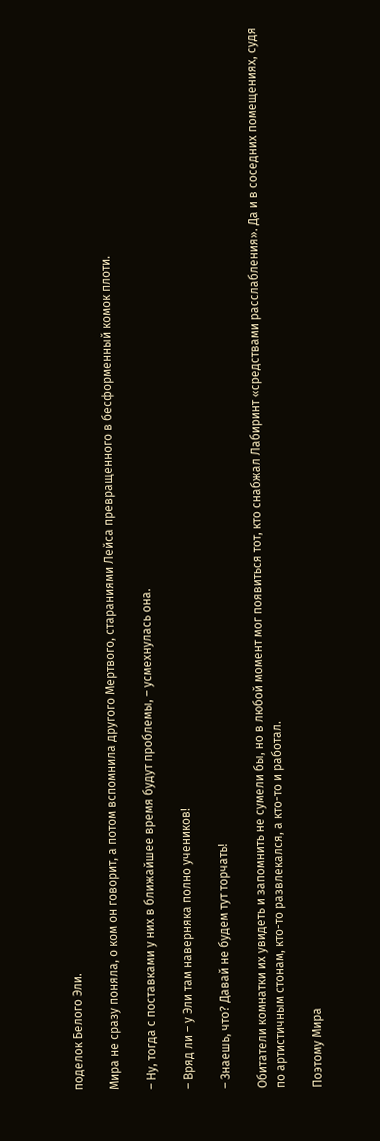поделок Белого Эли.

Мира не сразу поняла, о ком он говорит, а потом вспомнила другого Мертвого, стараниями Лейса превращенного в бесформенный комок плоти.

– Ну, тогда с поставками у них в ближайшее время будут проблемы, – усмехнулась она.

– Вряд ли – у Эли там наверняка полно учеников!

– Знаешь, что? Давай не будем тут торчать!

Обитатели комнатки их увидеть и запомнить не сумели бы, но в любой момент мог появиться тот, кто снабжал Лабиринт «средствами расслабления». Да и в соседних помещениях, судя по артистичным стонам, кто-то развлекался, а кто-то и работал.

Поэтому Мира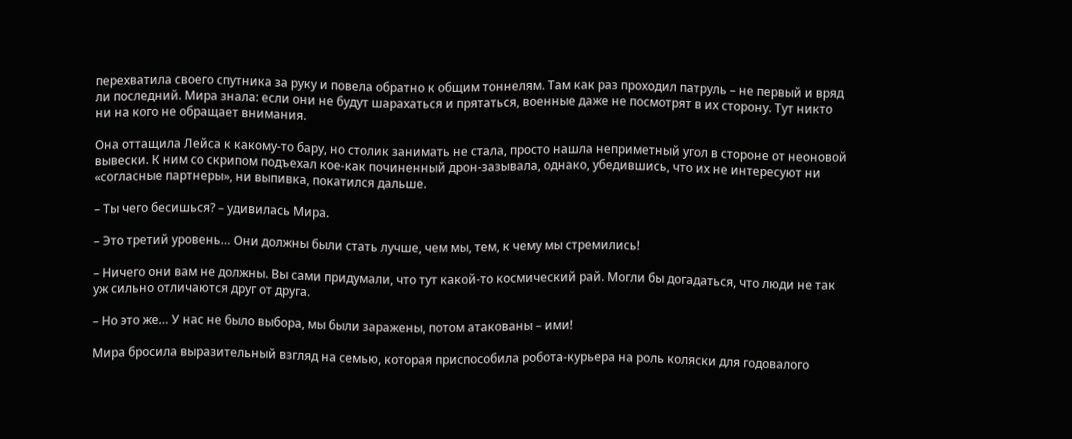перехватила своего спутника за руку и повела обратно к общим тоннелям. Там как раз проходил патруль – не первый и вряд ли последний. Мира знала: если они не будут шарахаться и прятаться, военные даже не посмотрят в их сторону. Тут никто ни на кого не обращает внимания.

Она оттащила Лейса к какому-то бару, но столик занимать не стала, просто нашла неприметный угол в стороне от неоновой вывески. К ним со скрипом подъехал кое-как починенный дрон-зазывала, однако, убедившись, что их не интересуют ни «согласные партнеры», ни выпивка, покатился дальше.

– Ты чего бесишься? – удивилась Мира.

– Это третий уровень… Они должны были стать лучше, чем мы, тем, к чему мы стремились!

– Ничего они вам не должны. Вы сами придумали, что тут какой-то космический рай. Могли бы догадаться, что люди не так уж сильно отличаются друг от друга.

– Но это же… У нас не было выбора, мы были заражены, потом атакованы – ими!

Мира бросила выразительный взгляд на семью, которая приспособила робота-курьера на роль коляски для годовалого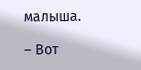малыша.

– Вот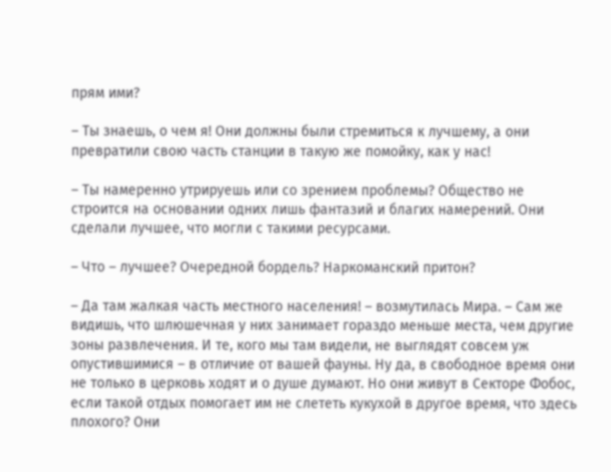прям ими?

– Ты знаешь, о чем я! Они должны были стремиться к лучшему, а они превратили свою часть станции в такую же помойку, как у нас!

– Ты намеренно утрируешь или со зрением проблемы? Общество не строится на основании одних лишь фантазий и благих намерений. Они сделали лучшее, что могли с такими ресурсами.

– Что – лучшее? Очередной бордель? Наркоманский притон?

– Да там жалкая часть местного населения! – возмутилась Мира. – Сам же видишь, что шлюшечная у них занимает гораздо меньше места, чем другие зоны развлечения. И те, кого мы там видели, не выглядят совсем уж опустившимися – в отличие от вашей фауны. Ну да, в свободное время они не только в церковь ходят и о душе думают. Но они живут в Секторе Фобос, если такой отдых помогает им не слететь кукухой в другое время, что здесь плохого? Они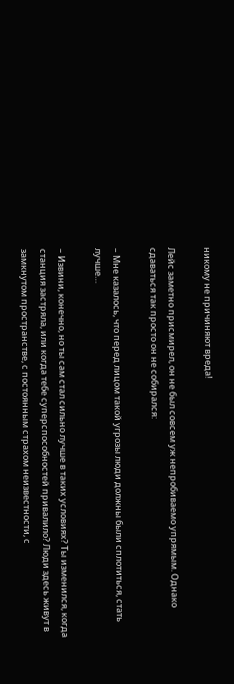никому не причиняют вреда!

Лейс заметно присмирел, он не был совсем уж непробиваемо упрямым. Однако сдаваться так просто он не собирался:

– Мне казалось, что перед лицом такой угрозы люди должны были сплотиться, стать лучше…

– Извини, конечно, но ты сам стал сильно лучше в таких условиях? Ты изменился, когда станция застряла, или когда тебе суперспособностей привалило? Люди здесь живут в замкнутом пространстве, с постоянным страхом неизвестности, с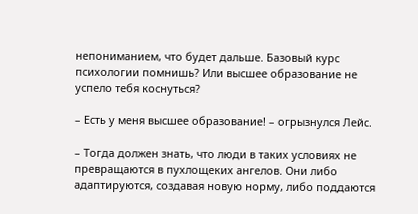непониманием, что будет дальше. Базовый курс психологии помнишь? Или высшее образование не успело тебя коснуться?

– Есть у меня высшее образование! – огрызнулся Лейс.

– Тогда должен знать, что люди в таких условиях не превращаются в пухлощеких ангелов. Они либо адаптируются, создавая новую норму, либо поддаются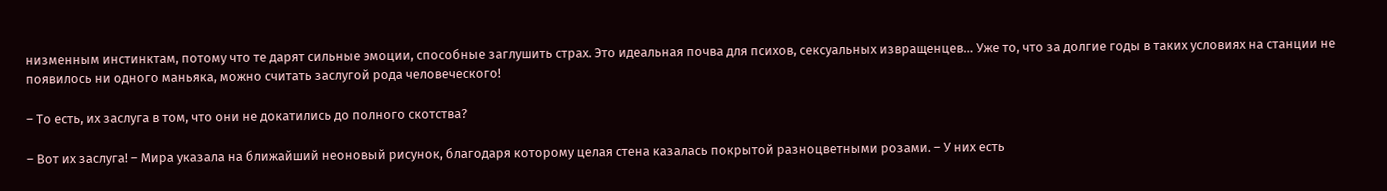низменным инстинктам, потому что те дарят сильные эмоции, способные заглушить страх. Это идеальная почва для психов, сексуальных извращенцев… Уже то, что за долгие годы в таких условиях на станции не появилось ни одного маньяка, можно считать заслугой рода человеческого!

– То есть, их заслуга в том, что они не докатились до полного скотства?

– Вот их заслуга! – Мира указала на ближайший неоновый рисунок, благодаря которому целая стена казалась покрытой разноцветными розами. – У них есть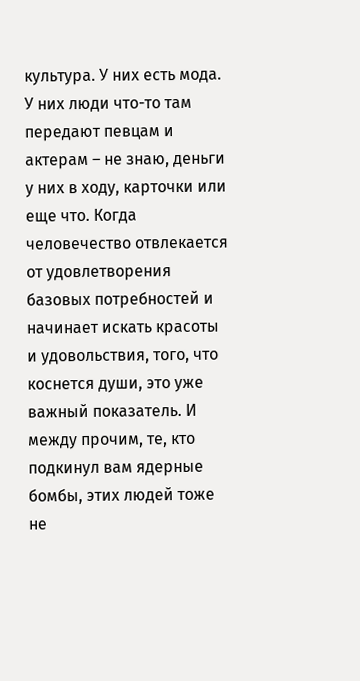культура. У них есть мода. У них люди что-то там передают певцам и актерам – не знаю, деньги у них в ходу, карточки или еще что. Когда человечество отвлекается от удовлетворения базовых потребностей и начинает искать красоты и удовольствия, того, что коснется души, это уже важный показатель. И между прочим, те, кто подкинул вам ядерные бомбы, этих людей тоже не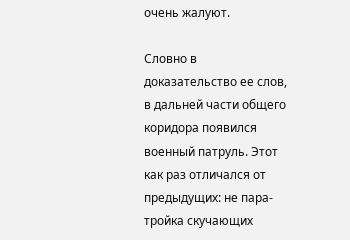очень жалуют.

Словно в доказательство ее слов, в дальней части общего коридора появился военный патруль. Этот как раз отличался от предыдущих: не пара-тройка скучающих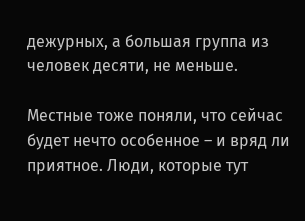дежурных, а большая группа из человек десяти, не меньше.

Местные тоже поняли, что сейчас будет нечто особенное – и вряд ли приятное. Люди, которые тут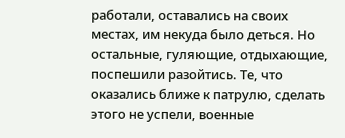работали, оставались на своих местах, им некуда было деться. Но остальные, гуляющие, отдыхающие, поспешили разойтись. Те, что оказались ближе к патрулю, сделать этого не успели, военные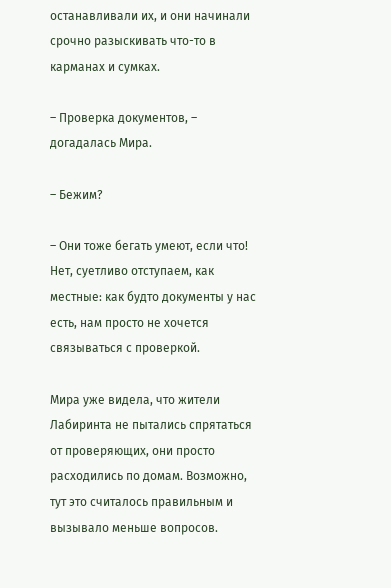останавливали их, и они начинали срочно разыскивать что-то в карманах и сумках.

– Проверка документов, – догадалась Мира.

– Бежим?

– Они тоже бегать умеют, если что! Нет, суетливо отступаем, как местные: как будто документы у нас есть, нам просто не хочется связываться с проверкой.

Мира уже видела, что жители Лабиринта не пытались спрятаться от проверяющих, они просто расходились по домам. Возможно, тут это считалось правильным и вызывало меньше вопросов.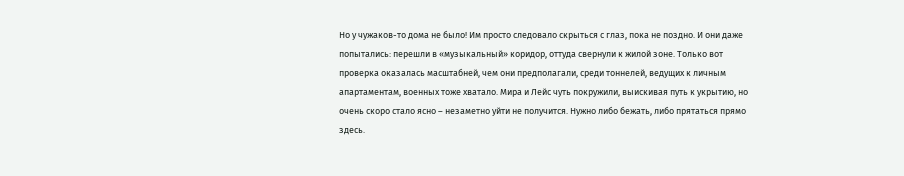Но у чужаков-то дома не было! Им просто следовало скрыться с глаз, пока не поздно. И они даже попытались: перешли в «музыкальный» коридор, оттуда свернули к жилой зоне. Только вот проверка оказалась масштабней, чем они предполагали, среди тоннелей, ведущих к личным апартаментам, военных тоже хватало. Мира и Лейс чуть покружили, выискивая путь к укрытию, но очень скоро стало ясно – незаметно уйти не получится. Нужно либо бежать, либо прятаться прямо здесь.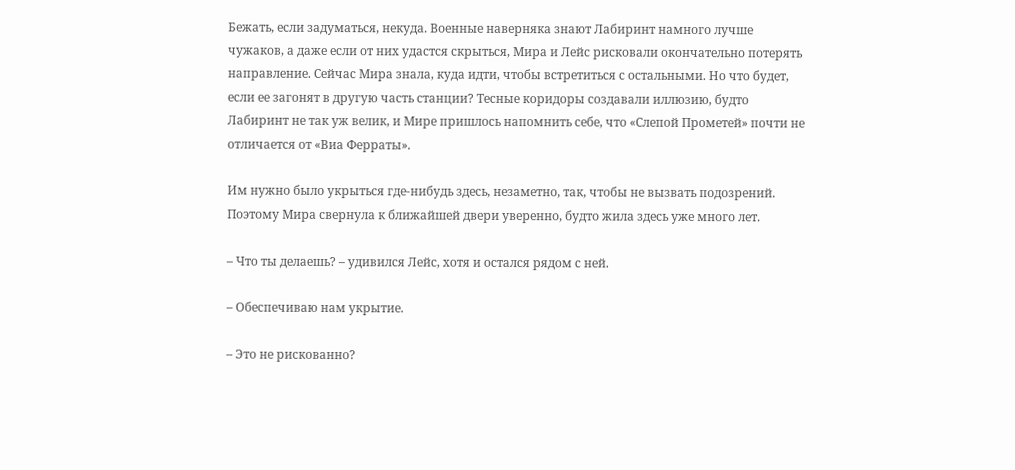Бежать, если задуматься, некуда. Военные наверняка знают Лабиринт намного лучше чужаков, а даже если от них удастся скрыться, Мира и Лейс рисковали окончательно потерять направление. Сейчас Мира знала, куда идти, чтобы встретиться с остальными. Но что будет, если ее загонят в другую часть станции? Тесные коридоры создавали иллюзию, будто Лабиринт не так уж велик, и Мире пришлось напомнить себе, что «Слепой Прометей» почти не отличается от «Виа Ферраты».

Им нужно было укрыться где-нибудь здесь, незаметно, так, чтобы не вызвать подозрений. Поэтому Мира свернула к ближайшей двери уверенно, будто жила здесь уже много лет.

– Что ты делаешь? – удивился Лейс, хотя и остался рядом с ней.

– Обеспечиваю нам укрытие.

– Это не рискованно?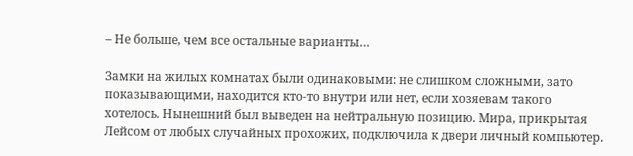– Не больше, чем все остальные варианты…

Замки на жилых комнатах были одинаковыми: не слишком сложными, зато показывающими, находится кто-то внутри или нет, если хозяевам такого хотелось. Нынешний был выведен на нейтральную позицию. Мира, прикрытая Лейсом от любых случайных прохожих, подключила к двери личный компьютер.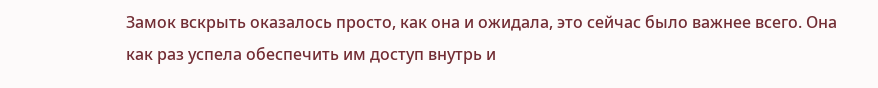Замок вскрыть оказалось просто, как она и ожидала, это сейчас было важнее всего. Она как раз успела обеспечить им доступ внутрь и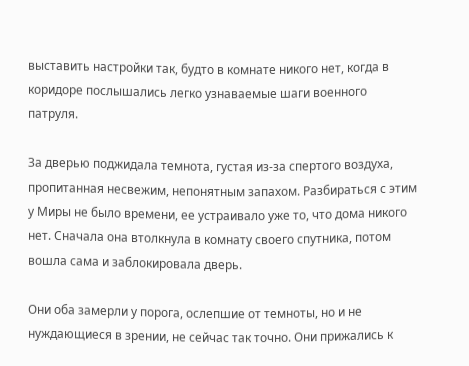выставить настройки так, будто в комнате никого нет, когда в коридоре послышались легко узнаваемые шаги военного патруля.

За дверью поджидала темнота, густая из-за спертого воздуха, пропитанная несвежим, непонятным запахом. Разбираться с этим у Миры не было времени, ее устраивало уже то, что дома никого нет. Сначала она втолкнула в комнату своего спутника, потом вошла сама и заблокировала дверь.

Они оба замерли у порога, ослепшие от темноты, но и не нуждающиеся в зрении, не сейчас так точно. Они прижались к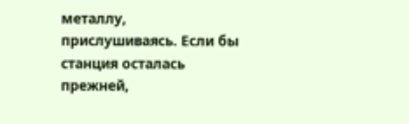металлу, прислушиваясь. Если бы станция осталась прежней,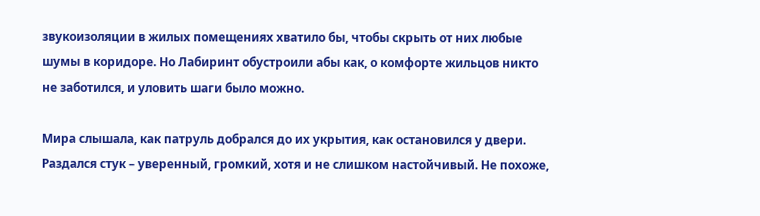звукоизоляции в жилых помещениях хватило бы, чтобы скрыть от них любые шумы в коридоре. Но Лабиринт обустроили абы как, о комфорте жильцов никто не заботился, и уловить шаги было можно.

Мира слышала, как патруль добрался до их укрытия, как остановился у двери. Раздался стук – уверенный, громкий, хотя и не слишком настойчивый. Не похоже,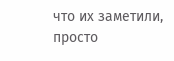что их заметили, просто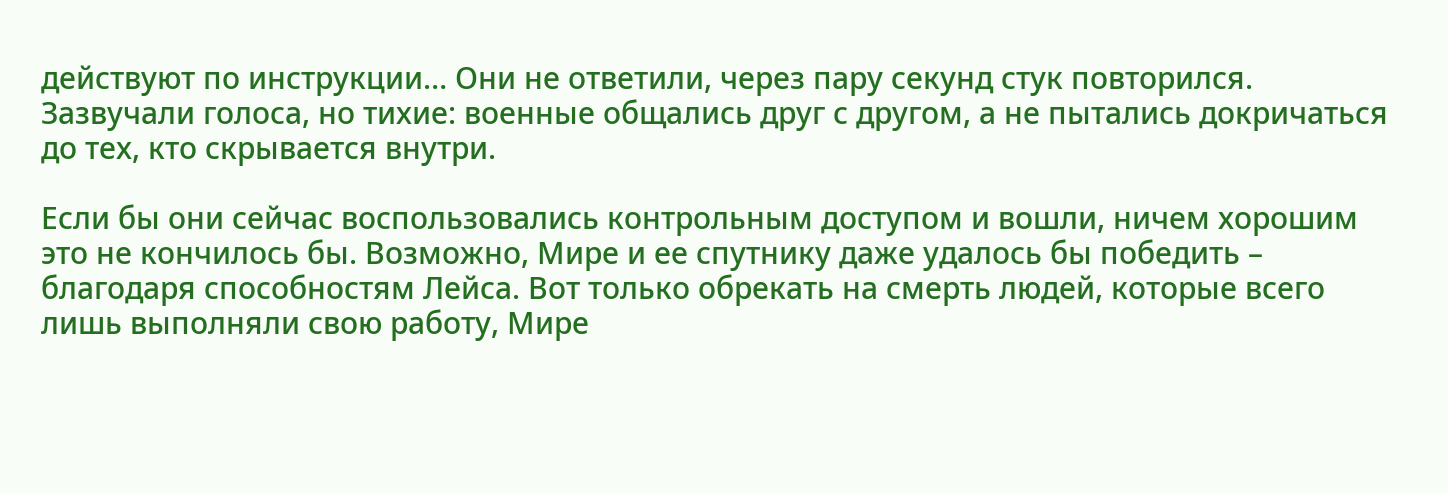действуют по инструкции… Они не ответили, через пару секунд стук повторился. Зазвучали голоса, но тихие: военные общались друг с другом, а не пытались докричаться до тех, кто скрывается внутри.

Если бы они сейчас воспользовались контрольным доступом и вошли, ничем хорошим это не кончилось бы. Возможно, Мире и ее спутнику даже удалось бы победить – благодаря способностям Лейса. Вот только обрекать на смерть людей, которые всего лишь выполняли свою работу, Мире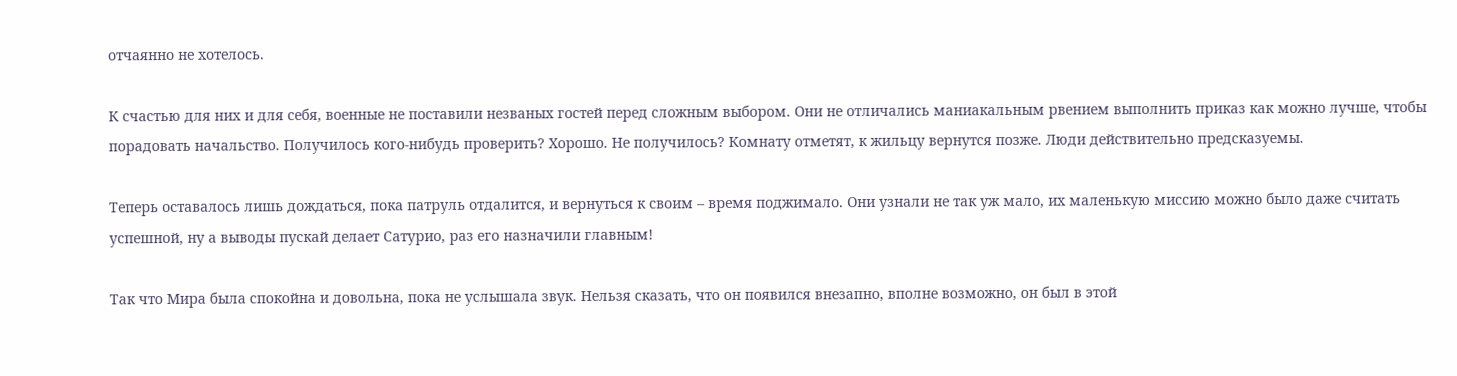отчаянно не хотелось.

К счастью для них и для себя, военные не поставили незваных гостей перед сложным выбором. Они не отличались маниакальным рвением выполнить приказ как можно лучше, чтобы порадовать начальство. Получилось кого-нибудь проверить? Хорошо. Не получилось? Комнату отметят, к жильцу вернутся позже. Люди действительно предсказуемы.

Теперь оставалось лишь дождаться, пока патруль отдалится, и вернуться к своим – время поджимало. Они узнали не так уж мало, их маленькую миссию можно было даже считать успешной, ну а выводы пускай делает Сатурио, раз его назначили главным!

Так что Мира была спокойна и довольна, пока не услышала звук. Нельзя сказать, что он появился внезапно, вполне возможно, он был в этой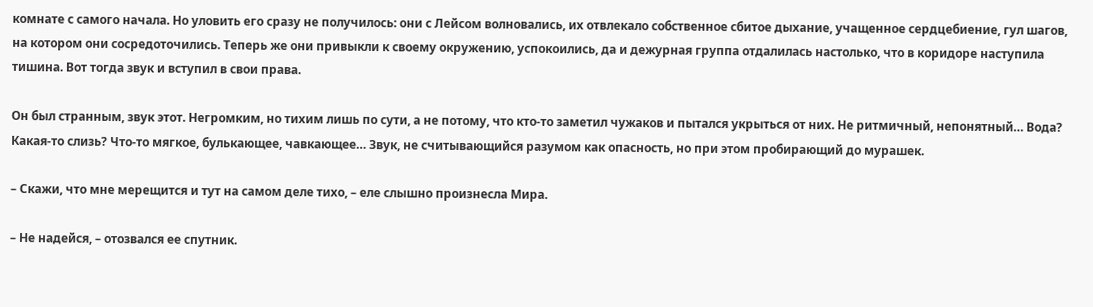комнате с самого начала. Но уловить его сразу не получилось: они с Лейсом волновались, их отвлекало собственное сбитое дыхание, учащенное сердцебиение, гул шагов, на котором они сосредоточились. Теперь же они привыкли к своему окружению, успокоились, да и дежурная группа отдалилась настолько, что в коридоре наступила тишина. Вот тогда звук и вступил в свои права.

Он был странным, звук этот. Негромким, но тихим лишь по сути, а не потому, что кто-то заметил чужаков и пытался укрыться от них. Не ритмичный, непонятный… Вода? Какая-то слизь? Что-то мягкое, булькающее, чавкающее… Звук, не считывающийся разумом как опасность, но при этом пробирающий до мурашек.

– Скажи, что мне мерещится и тут на самом деле тихо, – еле слышно произнесла Мира.

– Не надейся, – отозвался ее спутник.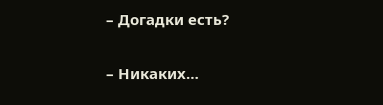– Догадки есть?

– Никаких…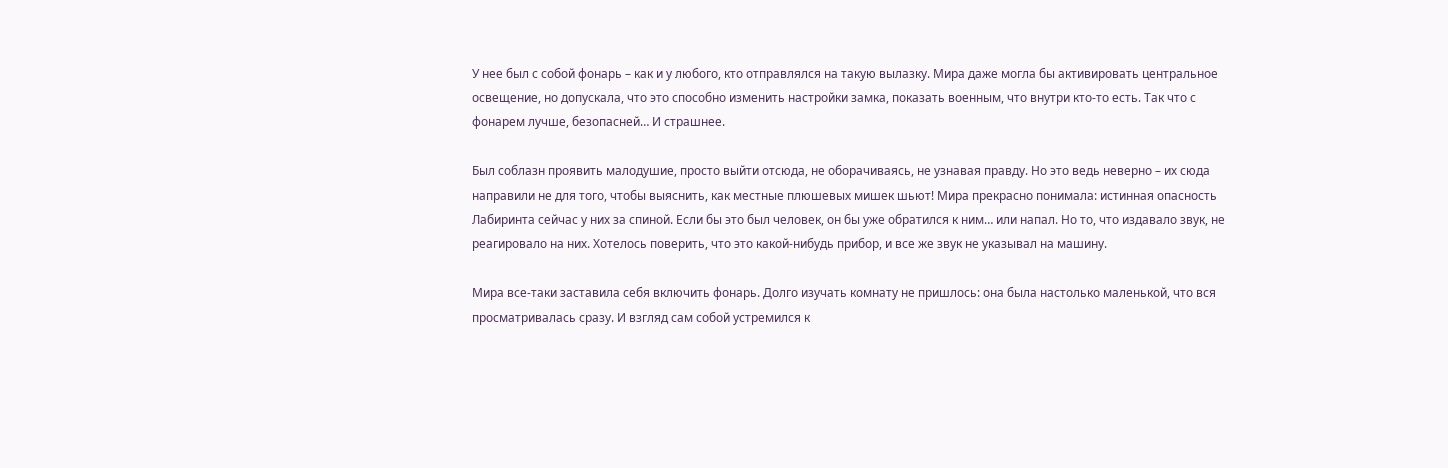У нее был с собой фонарь – как и у любого, кто отправлялся на такую вылазку. Мира даже могла бы активировать центральное освещение, но допускала, что это способно изменить настройки замка, показать военным, что внутри кто-то есть. Так что с фонарем лучше, безопасней… И страшнее.

Был соблазн проявить малодушие, просто выйти отсюда, не оборачиваясь, не узнавая правду. Но это ведь неверно – их сюда направили не для того, чтобы выяснить, как местные плюшевых мишек шьют! Мира прекрасно понимала: истинная опасность Лабиринта сейчас у них за спиной. Если бы это был человек, он бы уже обратился к ним… или напал. Но то, что издавало звук, не реагировало на них. Хотелось поверить, что это какой-нибудь прибор, и все же звук не указывал на машину.

Мира все-таки заставила себя включить фонарь. Долго изучать комнату не пришлось: она была настолько маленькой, что вся просматривалась сразу. И взгляд сам собой устремился к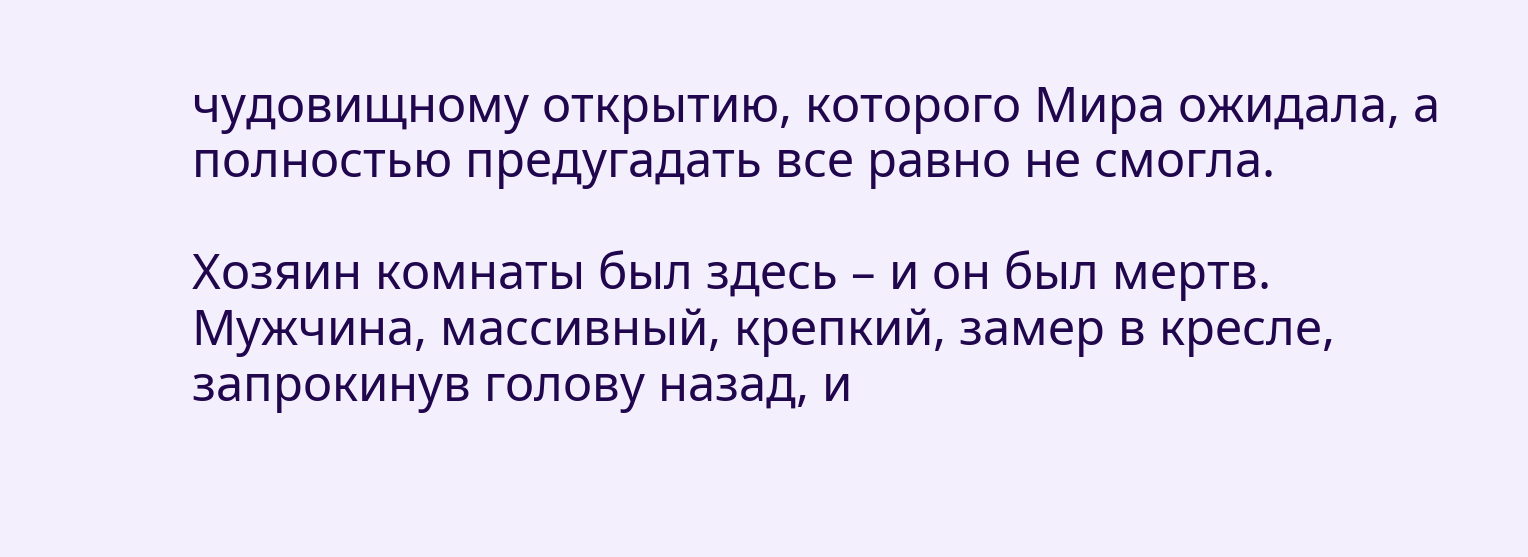чудовищному открытию, которого Мира ожидала, а полностью предугадать все равно не смогла.

Хозяин комнаты был здесь – и он был мертв. Мужчина, массивный, крепкий, замер в кресле, запрокинув голову назад, и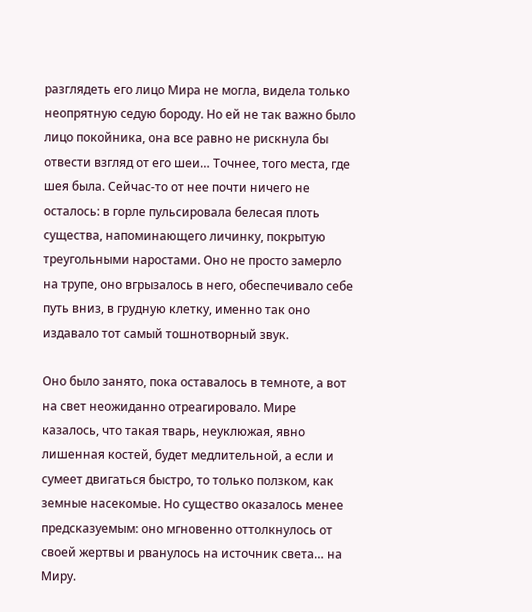разглядеть его лицо Мира не могла, видела только неопрятную седую бороду. Но ей не так важно было лицо покойника, она все равно не рискнула бы отвести взгляд от его шеи… Точнее, того места, где шея была. Сейчас-то от нее почти ничего не осталось: в горле пульсировала белесая плоть существа, напоминающего личинку, покрытую треугольными наростами. Оно не просто замерло на трупе, оно вгрызалось в него, обеспечивало себе путь вниз, в грудную клетку, именно так оно издавало тот самый тошнотворный звук.

Оно было занято, пока оставалось в темноте, а вот на свет неожиданно отреагировало. Мире казалось, что такая тварь, неуклюжая, явно лишенная костей, будет медлительной, а если и сумеет двигаться быстро, то только ползком, как земные насекомые. Но существо оказалось менее предсказуемым: оно мгновенно оттолкнулось от своей жертвы и рванулось на источник света… на Миру.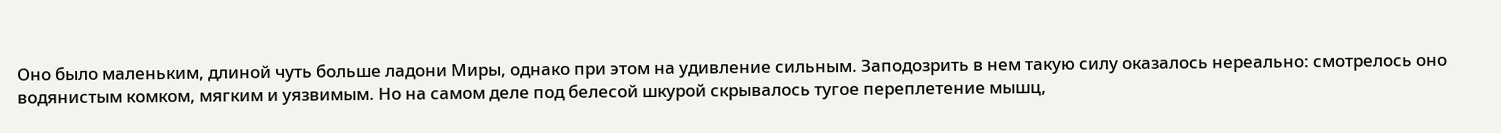Оно было маленьким, длиной чуть больше ладони Миры, однако при этом на удивление сильным. Заподозрить в нем такую силу оказалось нереально: смотрелось оно водянистым комком, мягким и уязвимым. Но на самом деле под белесой шкурой скрывалось тугое переплетение мышц,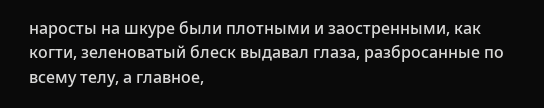наросты на шкуре были плотными и заостренными, как когти, зеленоватый блеск выдавал глаза, разбросанные по всему телу, а главное,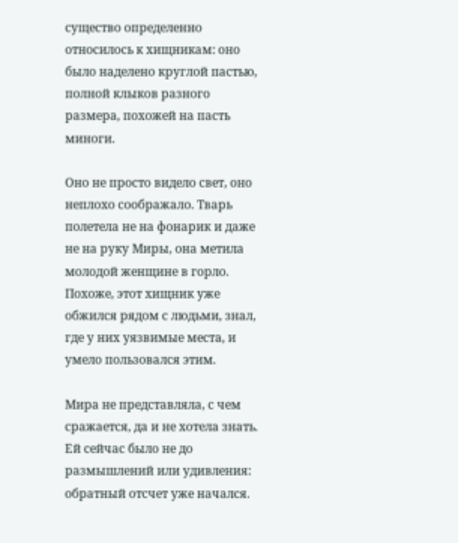существо определенно относилось к хищникам: оно было наделено круглой пастью, полной клыков разного размера, похожей на пасть миноги.

Оно не просто видело свет, оно неплохо соображало. Тварь полетела не на фонарик и даже не на руку Миры, она метила молодой женщине в горло. Похоже, этот хищник уже обжился рядом с людьми, знал, где у них уязвимые места, и умело пользовался этим.

Мира не представляла, с чем сражается, да и не хотела знать. Ей сейчас было не до размышлений или удивления: обратный отсчет уже начался.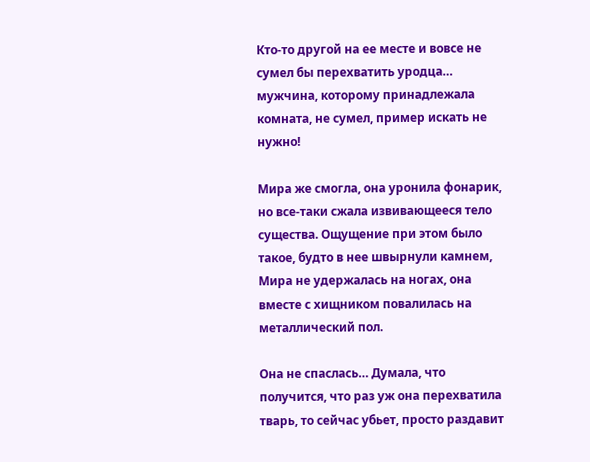Кто-то другой на ее месте и вовсе не сумел бы перехватить уродца… мужчина, которому принадлежала комната, не сумел, пример искать не нужно!

Мира же смогла, она уронила фонарик, но все-таки сжала извивающееся тело существа. Ощущение при этом было такое, будто в нее швырнули камнем, Мира не удержалась на ногах, она вместе с хищником повалилась на металлический пол.

Она не спаслась… Думала, что получится, что раз уж она перехватила тварь, то сейчас убьет, просто раздавит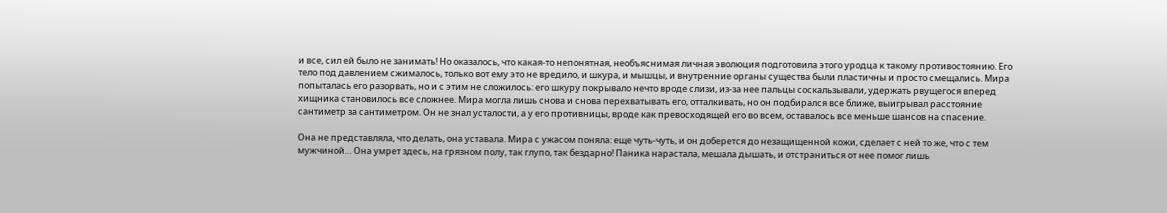и все, сил ей было не занимать! Но оказалось, что какая-то непонятная, необъяснимая личная эволюция подготовила этого уродца к такому противостоянию. Его тело под давлением сжималось, только вот ему это не вредило, и шкура, и мышцы, и внутренние органы существа были пластичны и просто смещались. Мира попыталась его разорвать, но и с этим не сложилось: его шкуру покрывало нечто вроде слизи, из-за нее пальцы соскальзывали, удержать рвущегося вперед хищника становилось все сложнее. Мира могла лишь снова и снова перехватывать его, отталкивать, но он подбирался все ближе, выигрывал расстояние сантиметр за сантиметром. Он не знал усталости, а у его противницы, вроде как превосходящей его во всем, оставалось все меньше шансов на спасение.

Она не представляла, что делать, она уставала. Мира с ужасом поняла: еще чуть-чуть, и он доберется до незащищенной кожи, сделает с ней то же, что с тем мужчиной… Она умрет здесь, на грязном полу, так глупо, так бездарно! Паника нарастала, мешала дышать, и отстраниться от нее помог лишь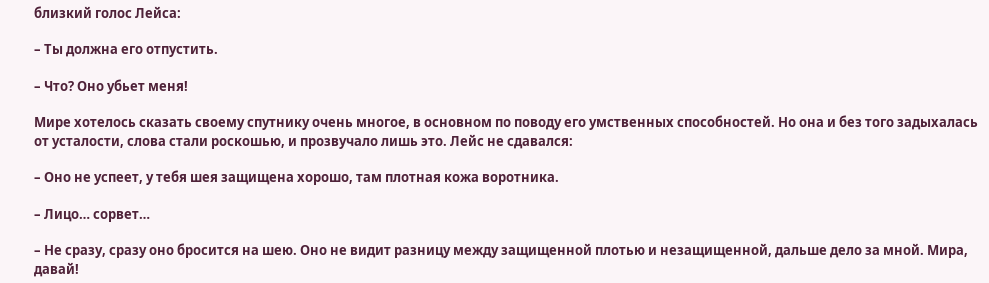близкий голос Лейса:

– Ты должна его отпустить.

– Что? Оно убьет меня!

Мире хотелось сказать своему спутнику очень многое, в основном по поводу его умственных способностей. Но она и без того задыхалась от усталости, слова стали роскошью, и прозвучало лишь это. Лейс не сдавался:

– Оно не успеет, у тебя шея защищена хорошо, там плотная кожа воротника.

– Лицо… сорвет…

– Не сразу, сразу оно бросится на шею. Оно не видит разницу между защищенной плотью и незащищенной, дальше дело за мной. Мира, давай!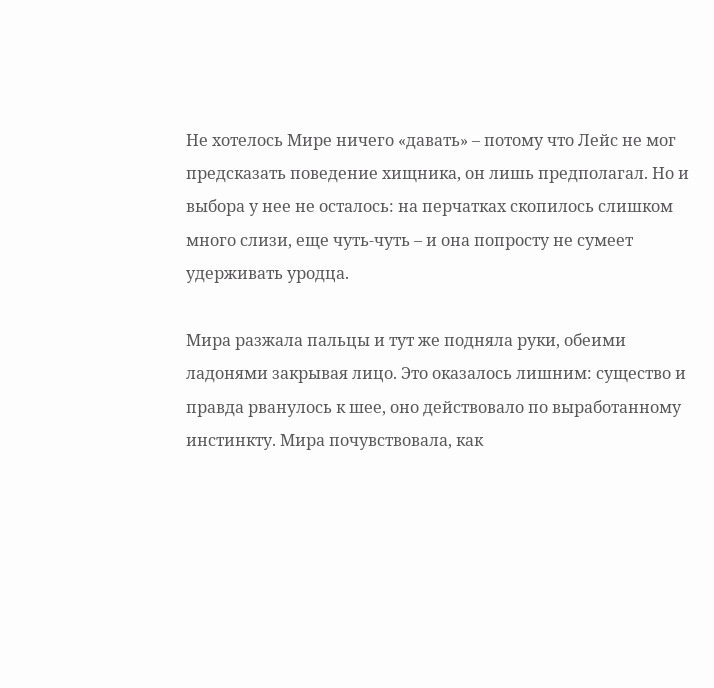Не хотелось Мире ничего «давать» – потому что Лейс не мог предсказать поведение хищника, он лишь предполагал. Но и выбора у нее не осталось: на перчатках скопилось слишком много слизи, еще чуть-чуть – и она попросту не сумеет удерживать уродца.

Мира разжала пальцы и тут же подняла руки, обеими ладонями закрывая лицо. Это оказалось лишним: существо и правда рванулось к шее, оно действовало по выработанному инстинкту. Мира почувствовала, как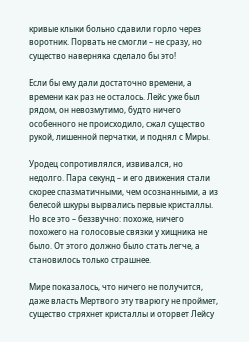кривые клыки больно сдавили горло через воротник. Порвать не смогли – не сразу, но существо наверняка сделало бы это!

Если бы ему дали достаточно времени, а времени как раз не осталось. Лейс уже был рядом, он невозмутимо, будто ничего особенного не происходило, сжал существо рукой, лишенной перчатки, и поднял с Миры.

Уродец сопротивлялся, извивался, но недолго. Пара секунд – и его движения стали скорее спазматичными, чем осознанными, а из белесой шкуры вырвались первые кристаллы. Но все это – беззвучно: похоже, ничего похожего на голосовые связки у хищника не было. От этого должно было стать легче, а становилось только страшнее.

Мире показалось, что ничего не получится, даже власть Мертвого эту тварюгу не проймет, существо стряхнет кристаллы и оторвет Лейсу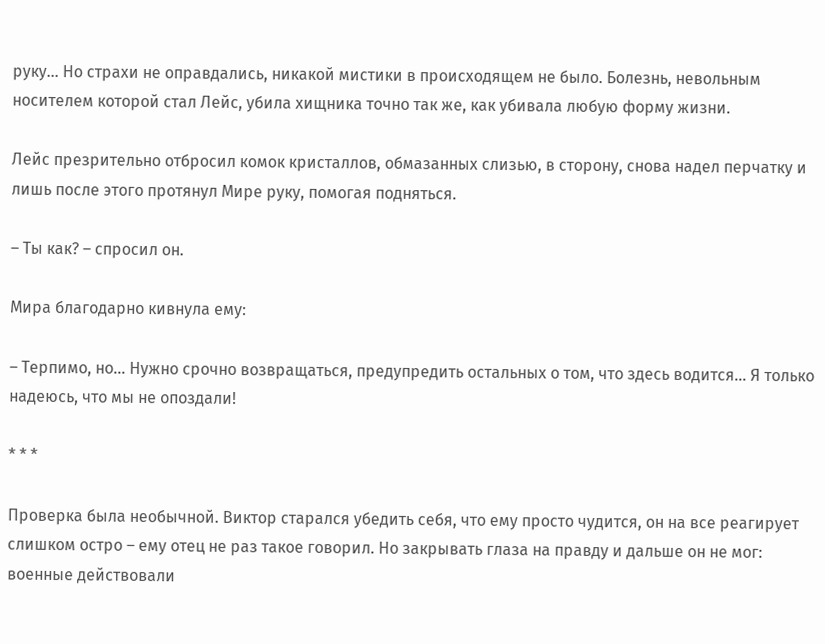руку… Но страхи не оправдались, никакой мистики в происходящем не было. Болезнь, невольным носителем которой стал Лейс, убила хищника точно так же, как убивала любую форму жизни.

Лейс презрительно отбросил комок кристаллов, обмазанных слизью, в сторону, снова надел перчатку и лишь после этого протянул Мире руку, помогая подняться.

– Ты как? – спросил он.

Мира благодарно кивнула ему:

– Терпимо, но… Нужно срочно возвращаться, предупредить остальных о том, что здесь водится… Я только надеюсь, что мы не опоздали!

* * *

Проверка была необычной. Виктор старался убедить себя, что ему просто чудится, он на все реагирует слишком остро – ему отец не раз такое говорил. Но закрывать глаза на правду и дальше он не мог: военные действовали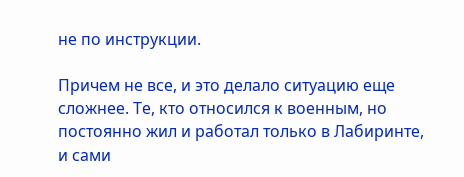не по инструкции.

Причем не все, и это делало ситуацию еще сложнее. Те, кто относился к военным, но постоянно жил и работал только в Лабиринте, и сами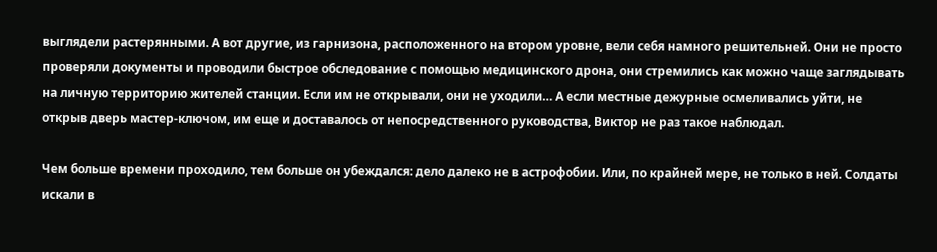выглядели растерянными. А вот другие, из гарнизона, расположенного на втором уровне, вели себя намного решительней. Они не просто проверяли документы и проводили быстрое обследование с помощью медицинского дрона, они стремились как можно чаще заглядывать на личную территорию жителей станции. Если им не открывали, они не уходили… А если местные дежурные осмеливались уйти, не открыв дверь мастер-ключом, им еще и доставалось от непосредственного руководства, Виктор не раз такое наблюдал.

Чем больше времени проходило, тем больше он убеждался: дело далеко не в астрофобии. Или, по крайней мере, не только в ней. Солдаты искали в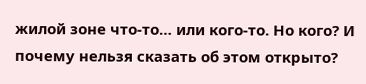жилой зоне что-то… или кого-то. Но кого? И почему нельзя сказать об этом открыто?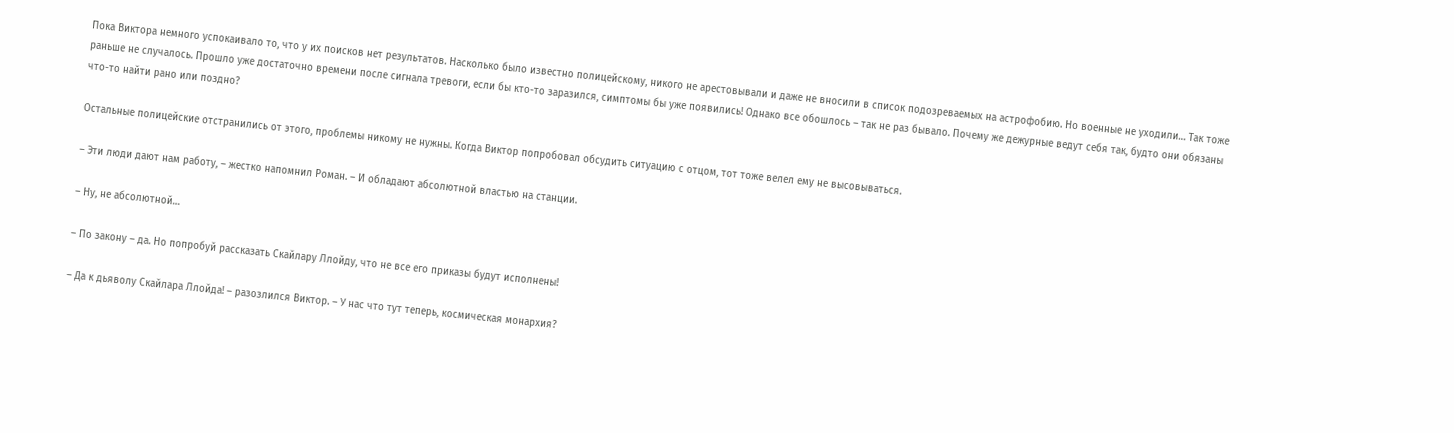Пока Виктора немного успокаивало то, что у их поисков нет результатов. Насколько было известно полицейскому, никого не арестовывали и даже не вносили в список подозреваемых на астрофобию. Но военные не уходили… Так тоже раньше не случалось. Прошло уже достаточно времени после сигнала тревоги, если бы кто-то заразился, симптомы бы уже появились! Однако все обошлось – так не раз бывало. Почему же дежурные ведут себя так, будто они обязаны что-то найти рано или поздно?

Остальные полицейские отстранились от этого, проблемы никому не нужны. Когда Виктор попробовал обсудить ситуацию с отцом, тот тоже велел ему не высовываться.

– Эти люди дают нам работу, – жестко напомнил Роман. – И обладают абсолютной властью на станции.

– Ну, не абсолютной…

– По закону – да. Но попробуй рассказать Скайлару Ллойду, что не все его приказы будут исполнены!

– Да к дьяволу Скайлара Ллойда! – разозлился Виктор. – У нас что тут теперь, космическая монархия?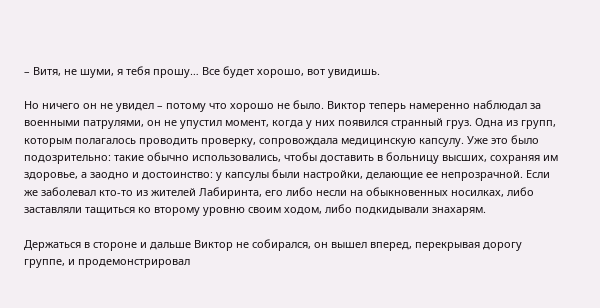– Витя, не шуми, я тебя прошу… Все будет хорошо, вот увидишь.

Но ничего он не увидел – потому что хорошо не было. Виктор теперь намеренно наблюдал за военными патрулями, он не упустил момент, когда у них появился странный груз. Одна из групп, которым полагалось проводить проверку, сопровождала медицинскую капсулу. Уже это было подозрительно: такие обычно использовались, чтобы доставить в больницу высших, сохраняя им здоровье, а заодно и достоинство: у капсулы были настройки, делающие ее непрозрачной. Если же заболевал кто-то из жителей Лабиринта, его либо несли на обыкновенных носилках, либо заставляли тащиться ко второму уровню своим ходом, либо подкидывали знахарям.

Держаться в стороне и дальше Виктор не собирался, он вышел вперед, перекрывая дорогу группе, и продемонстрировал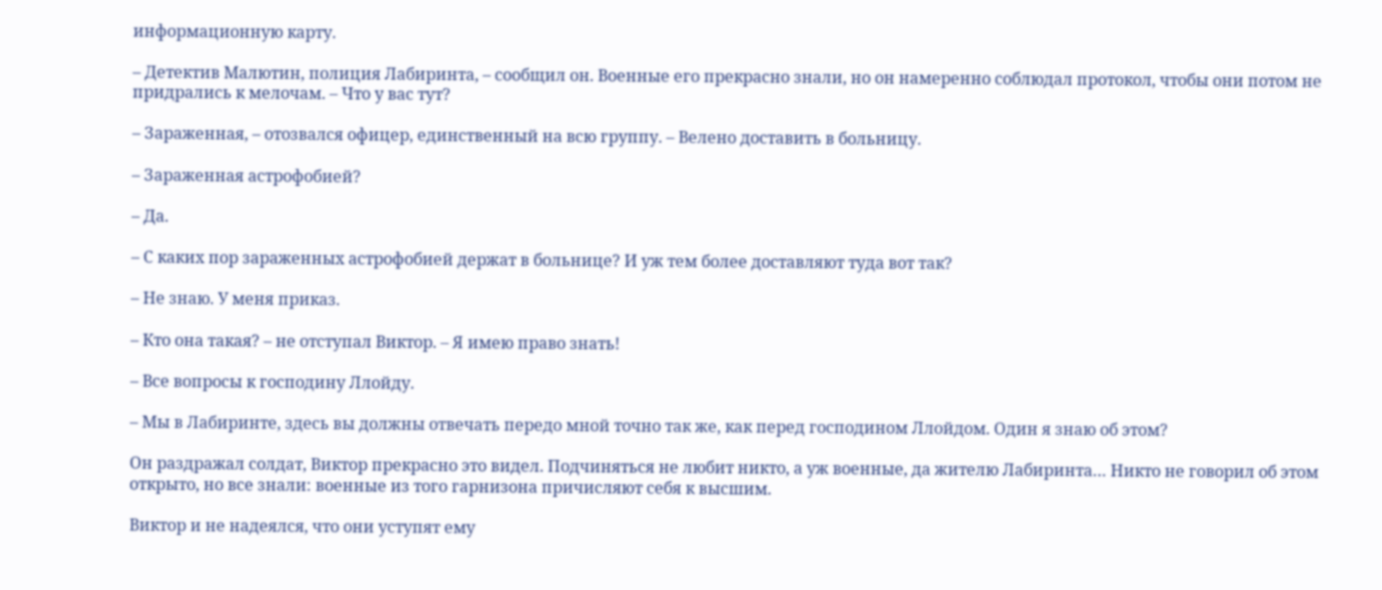информационную карту.

– Детектив Малютин, полиция Лабиринта, – сообщил он. Военные его прекрасно знали, но он намеренно соблюдал протокол, чтобы они потом не придрались к мелочам. – Что у вас тут?

– Зараженная, – отозвался офицер, единственный на всю группу. – Велено доставить в больницу.

– Зараженная астрофобией?

– Да.

– С каких пор зараженных астрофобией держат в больнице? И уж тем более доставляют туда вот так?

– Не знаю. У меня приказ.

– Кто она такая? – не отступал Виктор. – Я имею право знать!

– Все вопросы к господину Ллойду.

– Мы в Лабиринте, здесь вы должны отвечать передо мной точно так же, как перед господином Ллойдом. Один я знаю об этом?

Он раздражал солдат, Виктор прекрасно это видел. Подчиняться не любит никто, а уж военные, да жителю Лабиринта… Никто не говорил об этом открыто, но все знали: военные из того гарнизона причисляют себя к высшим.

Виктор и не надеялся, что они уступят ему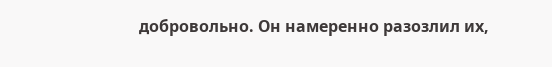добровольно. Он намеренно разозлил их,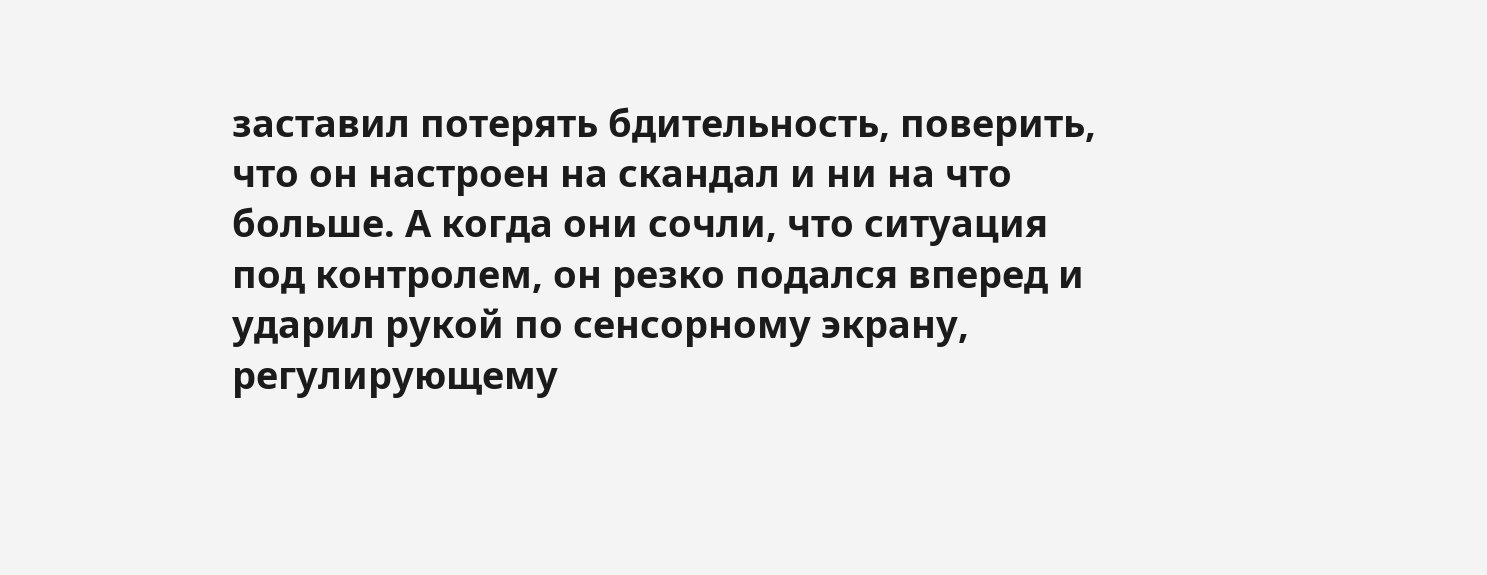заставил потерять бдительность, поверить, что он настроен на скандал и ни на что больше. А когда они сочли, что ситуация под контролем, он резко подался вперед и ударил рукой по сенсорному экрану, регулирующему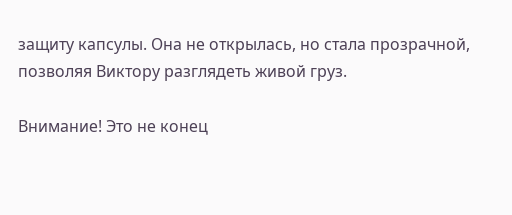защиту капсулы. Она не открылась, но стала прозрачной, позволяя Виктору разглядеть живой груз.

Внимание! Это не конец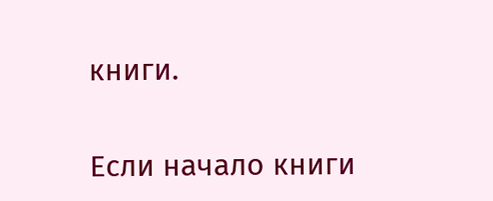книги.

Если начало книги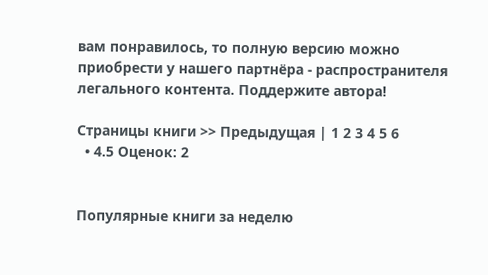вам понравилось, то полную версию можно приобрести у нашего партнёра - распространителя легального контента. Поддержите автора!

Страницы книги >> Предыдущая | 1 2 3 4 5 6
  • 4.5 Оценок: 2


Популярные книги за неделю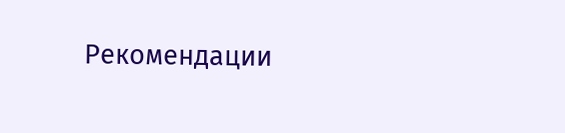Рекомендации